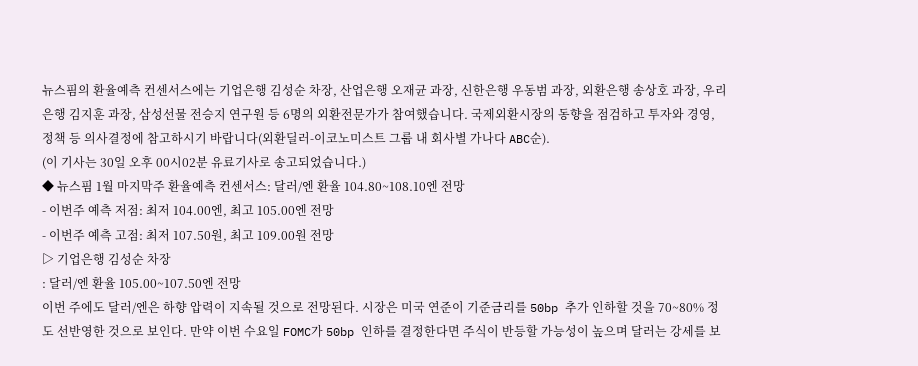뉴스핌의 환율예측 컨센서스에는 기업은행 김성순 차장, 산업은행 오재균 과장, 신한은행 우동범 과장, 외환은행 송상호 과장, 우리은행 김지훈 과장, 삼성선물 전승지 연구원 등 6명의 외환전문가가 참여했습니다. 국제외환시장의 동향을 점검하고 투자와 경영, 정책 등 의사결정에 참고하시기 바랍니다(외환딜러-이코노미스트 그룹 내 회사별 가나다 ABC순).
(이 기사는 30일 오후 00시02분 유료기사로 송고되었습니다.)
◆ 뉴스핌 1월 마지막주 환율예측 컨센서스: 달러/엔 환율 104.80~108.10엔 전망
- 이번주 예측 저점: 최저 104.00엔, 최고 105.00엔 전망
- 이번주 예측 고점: 최저 107.50원, 최고 109.00원 전망
▷ 기업은행 김성순 차장
: 달러/엔 환율 105.00~107.50엔 전망
이번 주에도 달러/엔은 하향 압력이 지속될 것으로 전망된다. 시장은 미국 연준이 기준금리를 50bp 추가 인하할 것을 70~80% 정도 선반영한 것으로 보인다. 만약 이번 수요일 FOMC가 50bp 인하를 결정한다면 주식이 반등할 가능성이 높으며 달러는 강세를 보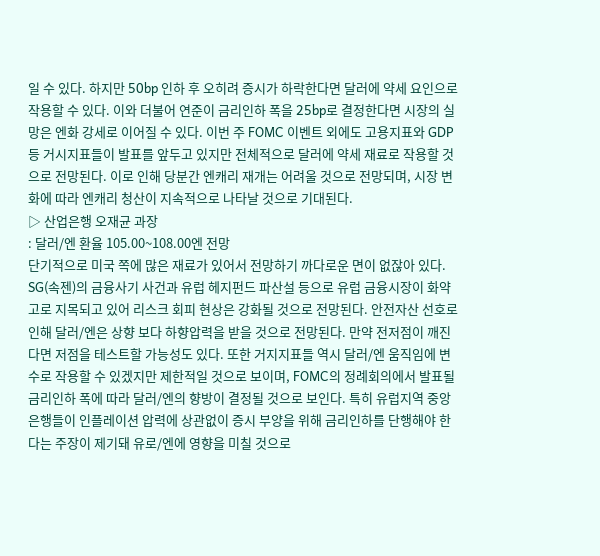일 수 있다. 하지만 50bp 인하 후 오히려 증시가 하락한다면 달러에 약세 요인으로 작용할 수 있다. 이와 더불어 연준이 금리인하 폭을 25bp로 결정한다면 시장의 실망은 엔화 강세로 이어질 수 있다. 이번 주 FOMC 이벤트 외에도 고용지표와 GDP 등 거시지표들이 발표를 앞두고 있지만 전체적으로 달러에 약세 재료로 작용할 것으로 전망된다. 이로 인해 당분간 엔캐리 재개는 어려울 것으로 전망되며, 시장 변화에 따라 엔캐리 청산이 지속적으로 나타날 것으로 기대된다.
▷ 산업은행 오재균 과장
: 달러/엔 환율 105.00~108.00엔 전망
단기적으로 미국 쪽에 많은 재료가 있어서 전망하기 까다로운 면이 없잖아 있다. SG(속젠)의 금융사기 사건과 유럽 헤지펀드 파산설 등으로 유럽 금융시장이 화약고로 지목되고 있어 리스크 회피 현상은 강화될 것으로 전망된다. 안전자산 선호로 인해 달러/엔은 상향 보다 하향압력을 받을 것으로 전망된다. 만약 전저점이 깨진다면 저점을 테스트할 가능성도 있다. 또한 거지지표들 역시 달러/엔 움직임에 변수로 작용할 수 있겠지만 제한적일 것으로 보이며, FOMC의 정례회의에서 발표될 금리인하 폭에 따라 달러/엔의 향방이 결정될 것으로 보인다. 특히 유럽지역 중앙은행들이 인플레이션 압력에 상관없이 증시 부양을 위해 금리인하를 단행해야 한다는 주장이 제기돼 유로/엔에 영향을 미칠 것으로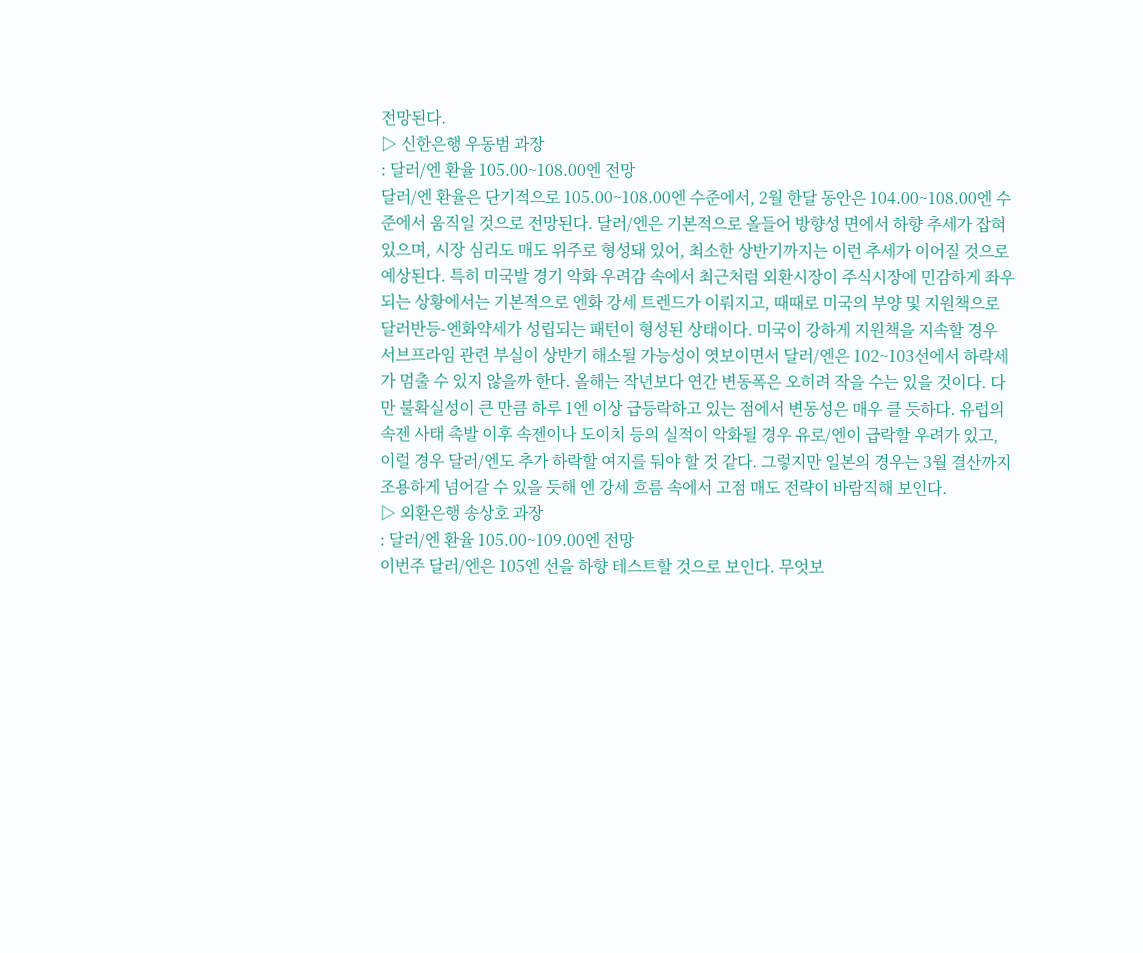전망된다.
▷ 신한은행 우동범 과장
: 달러/엔 환율 105.00~108.00엔 전망
달러/엔 환율은 단기적으로 105.00~108.00엔 수준에서, 2월 한달 동안은 104.00~108.00엔 수준에서 움직일 것으로 전망된다. 달러/엔은 기본적으로 올들어 방향성 면에서 하향 추세가 잡혀 있으며, 시장 심리도 매도 위주로 형성돼 있어, 최소한 상반기까지는 이런 추세가 이어질 것으로 예상된다. 특히 미국발 경기 악화 우려감 속에서 최근처럼 외환시장이 주식시장에 민감하게 좌우되는 상황에서는 기본적으로 엔화 강세 트렌드가 이뤄지고, 때때로 미국의 부양 및 지원책으로 달러반등-엔화약세가 성립되는 패턴이 형성된 상태이다. 미국이 강하게 지원책을 지속할 경우 서브프라임 관련 부실이 상반기 해소될 가능성이 엿보이면서 달러/엔은 102~103선에서 하락세가 멈출 수 있지 않을까 한다. 올해는 작년보다 연간 변동폭은 오히려 작을 수는 있을 것이다. 다만 불확실성이 큰 만큼 하루 1엔 이상 급등락하고 있는 점에서 변동성은 매우 클 듯하다. 유럽의 속젠 사태 촉발 이후 속젠이나 도이치 등의 실적이 악화될 경우 유로/엔이 급락할 우려가 있고, 이럴 경우 달러/엔도 추가 하락할 여지를 둬야 할 것 같다. 그렇지만 일본의 경우는 3월 결산까지 조용하게 넘어갈 수 있을 듯해 엔 강세 흐름 속에서 고점 매도 전략이 바람직해 보인다.
▷ 외환은행 송상호 과장
: 달러/엔 환율 105.00~109.00엔 전망
이번주 달러/엔은 105엔 선을 하향 테스트할 것으로 보인다. 무엇보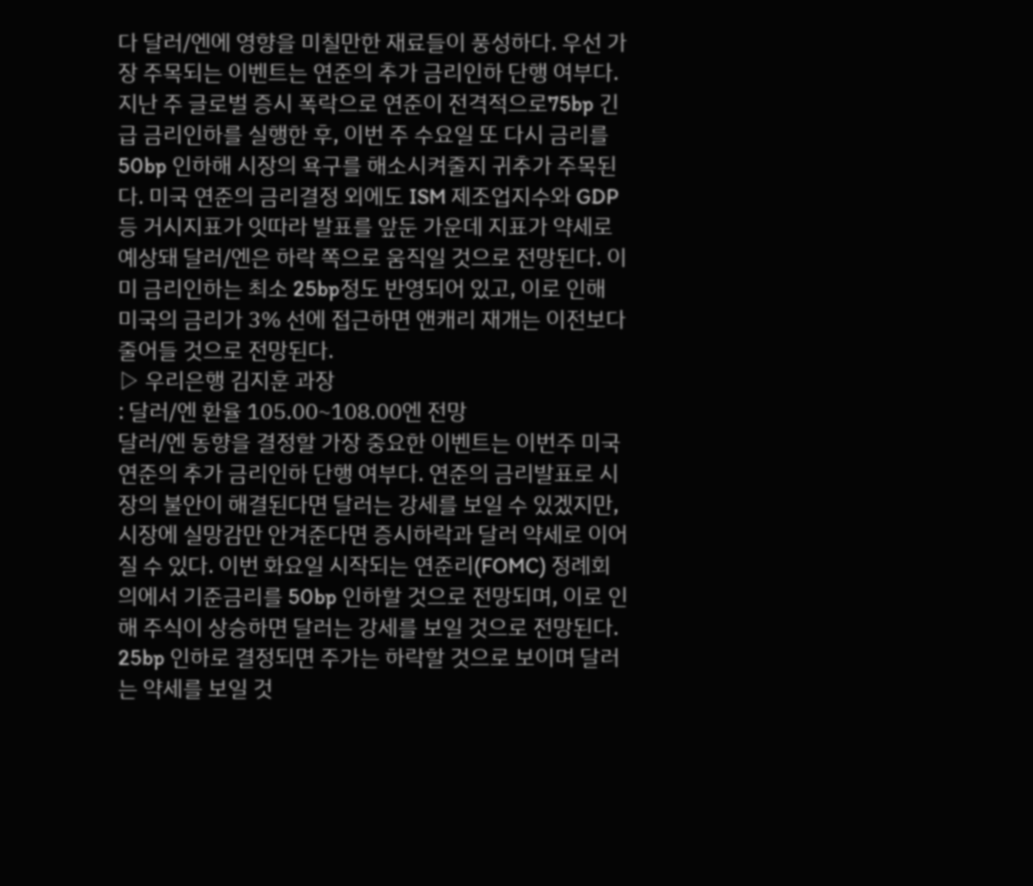다 달러/엔에 영향을 미칠만한 재료들이 풍성하다. 우선 가장 주목되는 이벤트는 연준의 추가 금리인하 단행 여부다. 지난 주 글로벌 증시 폭락으로 연준이 전격적으로75bp 긴급 금리인하를 실행한 후, 이번 주 수요일 또 다시 금리를 50bp 인하해 시장의 욕구를 해소시켜줄지 귀추가 주목된다. 미국 연준의 금리결정 외에도 ISM 제조업지수와 GDP등 거시지표가 잇따라 발표를 앞둔 가운데 지표가 약세로 예상돼 달러/엔은 하락 쪽으로 움직일 것으로 전망된다. 이미 금리인하는 최소 25bp정도 반영되어 있고, 이로 인해 미국의 금리가 3% 선에 접근하면 앤캐리 재개는 이전보다 줄어들 것으로 전망된다.
▷ 우리은행 김지훈 과장
: 달러/엔 환율 105.00~108.00엔 전망
달러/엔 동향을 결정할 가장 중요한 이벤트는 이번주 미국 연준의 추가 금리인하 단행 여부다. 연준의 금리발표로 시장의 불안이 해결된다면 달러는 강세를 보일 수 있겠지만, 시장에 실망감만 안겨준다면 증시하락과 달러 약세로 이어질 수 있다. 이번 화요일 시작되는 연준리(FOMC) 정례회의에서 기준금리를 50bp 인하할 것으로 전망되며, 이로 인해 주식이 상승하면 달러는 강세를 보일 것으로 전망된다. 25bp 인하로 결정되면 주가는 하락할 것으로 보이며 달러는 약세를 보일 것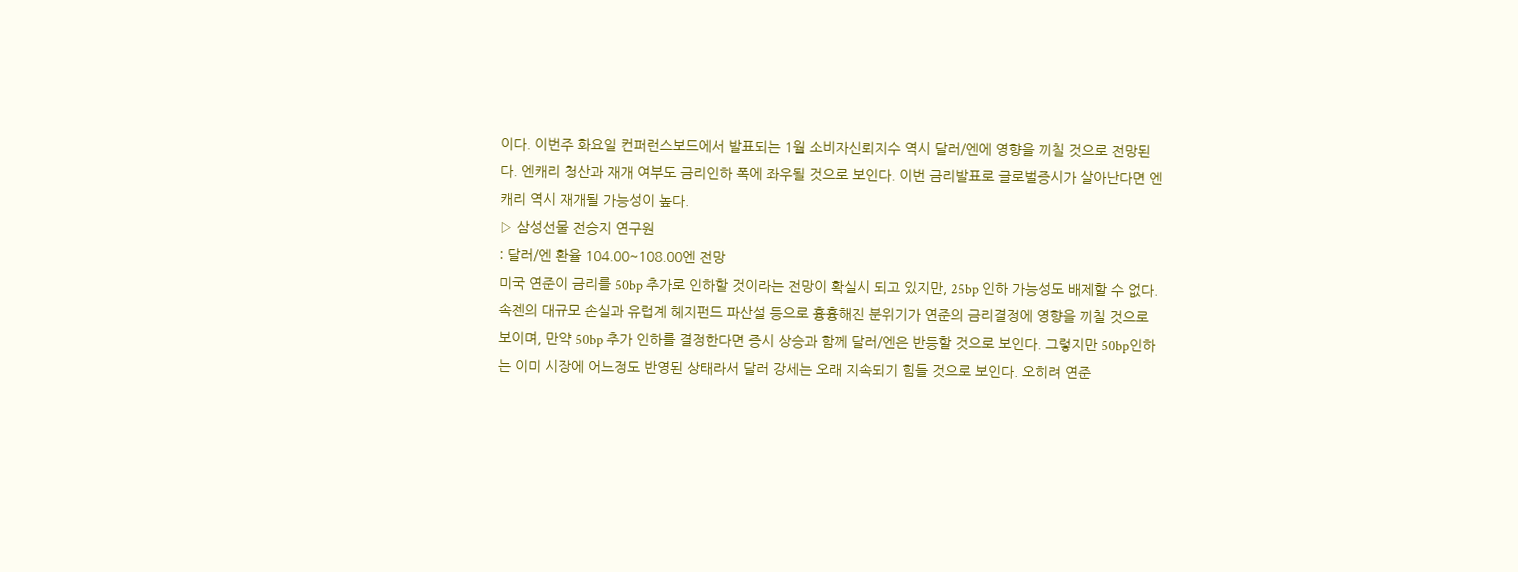이다. 이번주 화요일 컨퍼런스보드에서 발표되는 1월 소비자신뢰지수 역시 달러/엔에 영향을 끼칠 것으로 전망된다. 엔캐리 청산과 재개 여부도 금리인하 폭에 좌우될 것으로 보인다. 이번 금리발표로 글로벌증시가 살아난다면 엔캐리 역시 재개될 가능성이 높다.
▷ 삼성선물 전승지 연구원
: 달러/엔 환율 104.00~108.00엔 전망
미국 연준이 금리를 50bp 추가로 인하할 것이라는 전망이 확실시 되고 있지만, 25bp 인하 가능성도 배제할 수 없다. 속젠의 대규모 손실과 유럽계 헤지펀드 파산설 등으로 흉흉해진 분위기가 연준의 금리결정에 영향을 끼칠 것으로 보이며, 만약 50bp 추가 인하를 결정한다면 증시 상승과 함께 달러/엔은 반등할 것으로 보인다. 그렇지만 50bp인하는 이미 시장에 어느정도 반영된 상태라서 달러 강세는 오래 지속되기 힘들 것으로 보인다. 오히려 연준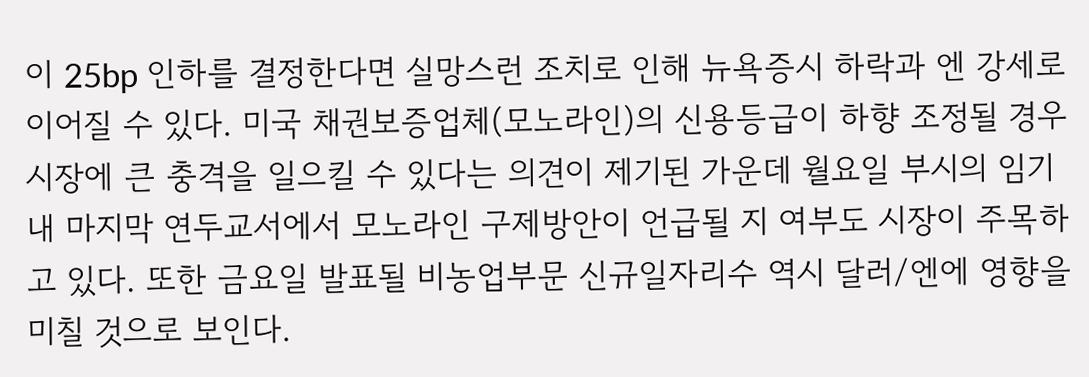이 25bp 인하를 결정한다면 실망스런 조치로 인해 뉴욕증시 하락과 엔 강세로 이어질 수 있다. 미국 채권보증업체(모노라인)의 신용등급이 하향 조정될 경우 시장에 큰 충격을 일으킬 수 있다는 의견이 제기된 가운데 월요일 부시의 임기 내 마지막 연두교서에서 모노라인 구제방안이 언급될 지 여부도 시장이 주목하고 있다. 또한 금요일 발표될 비농업부문 신규일자리수 역시 달러/엔에 영향을 미칠 것으로 보인다.